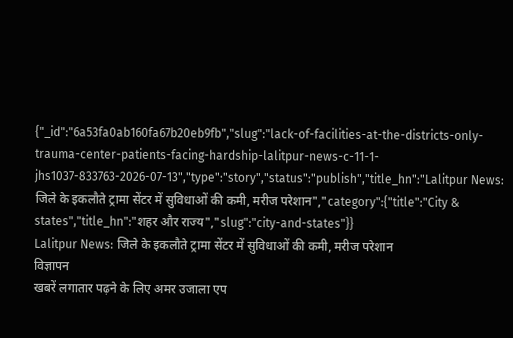{"_id":"6a53fa0ab160fa67b20eb9fb","slug":"lack-of-facilities-at-the-districts-only-trauma-center-patients-facing-hardship-lalitpur-news-c-11-1-jhs1037-833763-2026-07-13","type":"story","status":"publish","title_hn":"Lalitpur News: जिले के इकलौते ट्रामा सेंटर में सुविधाओं की कमी, मरीज परेशान","category":{"title":"City & states","title_hn":"शहर और राज्य","slug":"city-and-states"}}
Lalitpur News: जिले के इकलौते ट्रामा सेंटर में सुविधाओं की कमी, मरीज परेशान
विज्ञापन
खबरें लगातार पढ़ने के लिए अमर उजाला एप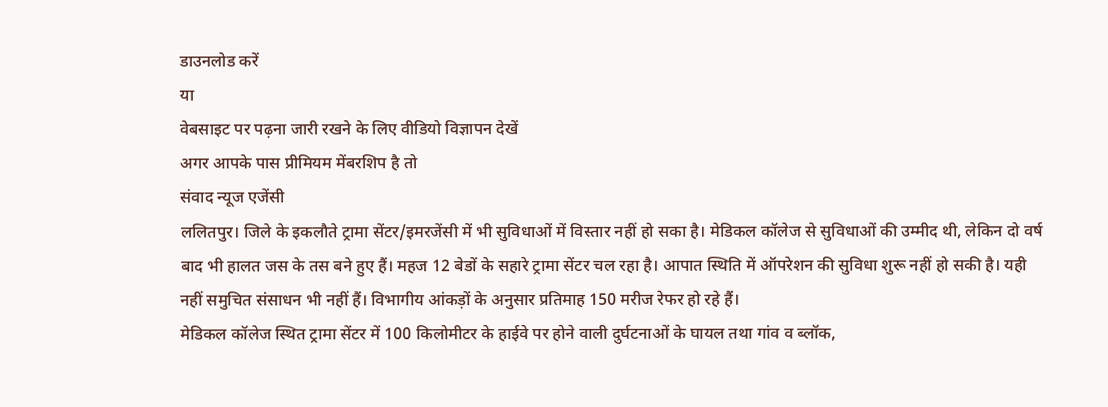डाउनलोड करें
या
वेबसाइट पर पढ़ना जारी रखने के लिए वीडियो विज्ञापन देखें
अगर आपके पास प्रीमियम मेंबरशिप है तो
संवाद न्यूज एजेंसी
ललितपुर। जिले के इकलौते ट्रामा सेंटर/इमरजेंसी में भी सुविधाओं में विस्तार नहीं हो सका है। मेडिकल कॉलेज से सुविधाओं की उम्मीद थी, लेकिन दो वर्ष बाद भी हालत जस के तस बने हुए हैं। महज 12 बेडों के सहारे ट्रामा सेंटर चल रहा है। आपात स्थिति में ऑपरेशन की सुविधा शुरू नहीं हो सकी है। यही नहीं समुचित संसाधन भी नहीं हैं। विभागीय आंकड़ों के अनुसार प्रतिमाह 150 मरीज रेफर हो रहे हैं।
मेडिकल कॉलेज स्थित ट्रामा सेंटर में 100 किलोमीटर के हाईवे पर होने वाली दुर्घटनाओं के घायल तथा गांव व ब्लॉक,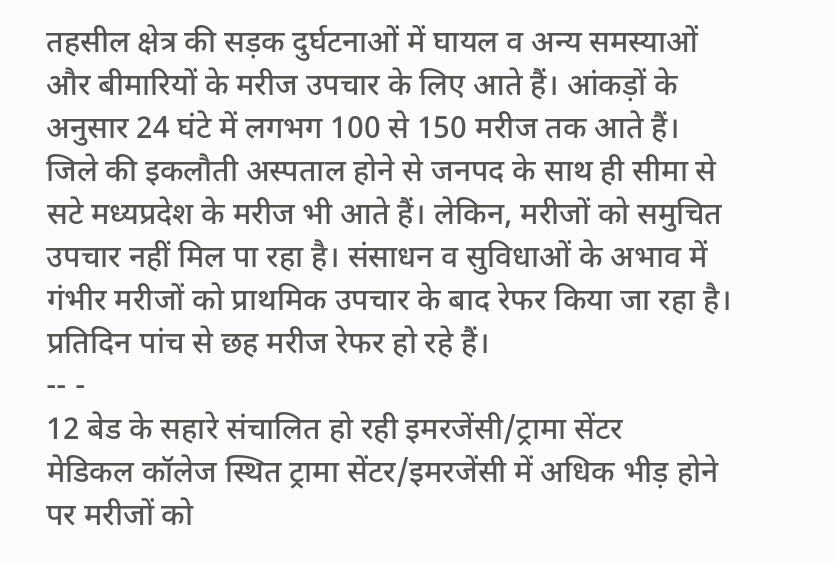तहसील क्षेत्र की सड़क दुर्घटनाओं में घायल व अन्य समस्याओं और बीमारियों के मरीज उपचार के लिए आते हैं। आंकड़ों के अनुसार 24 घंटे में लगभग 100 से 150 मरीज तक आते हैं। जिले की इकलौती अस्पताल होने से जनपद के साथ ही सीमा से सटे मध्यप्रदेश के मरीज भी आते हैं। लेकिन, मरीजों को समुचित उपचार नहीं मिल पा रहा है। संसाधन व सुविधाओं के अभाव में गंभीर मरीजों को प्राथमिक उपचार के बाद रेफर किया जा रहा है। प्रतिदिन पांच से छह मरीज रेफर हो रहे हैं।
-- -
12 बेड के सहारे संचालित हो रही इमरजेंसी/ट्रामा सेंटर
मेडिकल कॉलेज स्थित ट्रामा सेंटर/इमरजेंसी में अधिक भीड़ होने पर मरीजों को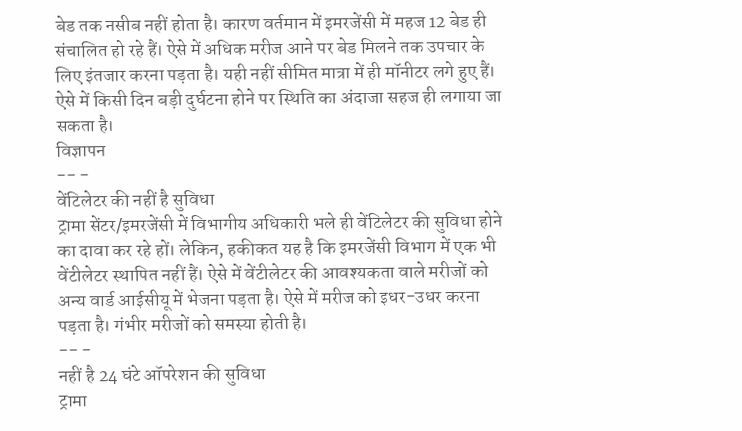बेड तक नसीब नहीं होता है। कारण वर्तमान में इमरजेंसी में महज 12 बेड ही संचालित हो रहे हैं। ऐसे में अधिक मरीज आने पर बेड मिलने तक उपचार के लिए इंतजार करना पड़ता है। यही नहीं सीमित मात्रा में ही मॉनीटर लगे हुए हैं। ऐसे में किसी दिन बड़ी दुर्घटना होने पर स्थिति का अंदाजा सहज ही लगाया जा सकता है।
विज्ञापन
-- -
वेंटिलेटर की नहीं है सुविधा
ट्रामा सेंटर/इमरजेंसी में विभागीय अधिकारी भले ही वेंटिलेटर की सुविधा होने का दावा कर रहे हों। लेकिन, हकीकत यह है कि इमरजेंसी विभाग में एक भी वेंटीलेटर स्थापित नहीं हैं। ऐसे में वेंटीलेटर की आवश्यकता वाले मरीजों को अन्य वार्ड आईसीयू में भेजना पड़ता है। ऐसे में मरीज को इधर-उधर करना पड़ता है। गंभीर मरीजों को समस्या होती है।
-- -
नहीं है 24 घंटे ऑपरेशन की सुविधा
ट्रामा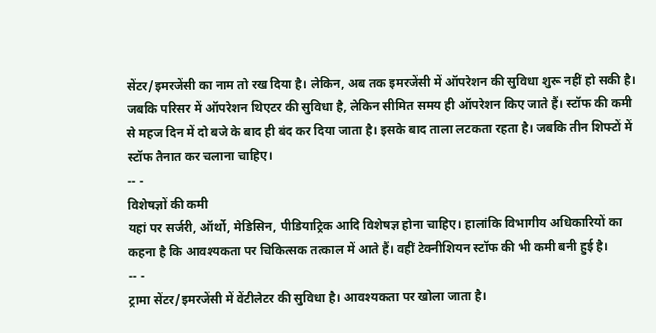सेंटर/इमरजेंसी का नाम तो रख दिया है। लेकिन, अब तक इमरजेंसी में ऑपरेशन की सुविधा शुरू नहीं हो सकी है। जबकि परिसर में ऑपरेशन थिएटर की सुविधा है, लेकिन सीमित समय ही ऑपरेशन किए जाते हैं। स्टॉफ की कमी से महज दिन में दो बजे के बाद ही बंद कर दिया जाता है। इसके बाद ताला लटकता रहता है। जबकि तीन शिफ्टों में स्टॉफ तैनात कर चलाना चाहिए।
-- -
विशेषज्ञों की कमी
यहां पर सर्जरी, ऑर्थो, मेडिसिन, पीडियाट्रिक आदि विशेषज्ञ होना चाहिए। हालांकि विभागीय अधिकारियों का कहना है कि आवश्यकता पर चिकित्सक तत्काल में आते हैं। वहीं टेक्नीशियन स्टॉफ की भी कमी बनी हुई है।
-- -
ट्रामा सेंटर/इमरजेंसी में वेंटीलेटर की सुविधा है। आवश्यकता पर खोला जाता है।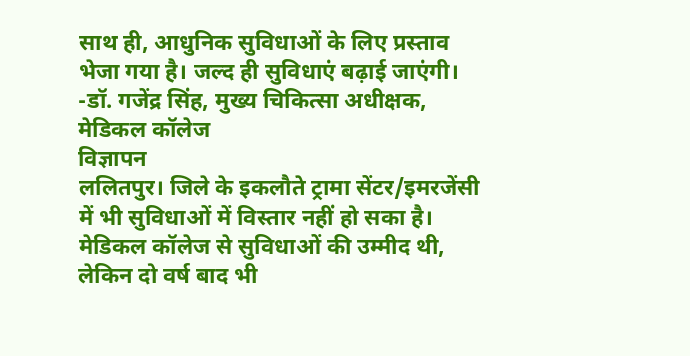साथ ही, आधुनिक सुविधाओं के लिए प्रस्ताव भेजा गया है। जल्द ही सुविधाएं बढ़ाई जाएंगी।
-डॉ. गजेंद्र सिंह, मुख्य चिकित्सा अधीक्षक, मेडिकल कॉलेज
विज्ञापन
ललितपुर। जिले के इकलौते ट्रामा सेंटर/इमरजेंसी में भी सुविधाओं में विस्तार नहीं हो सका है। मेडिकल कॉलेज से सुविधाओं की उम्मीद थी, लेकिन दो वर्ष बाद भी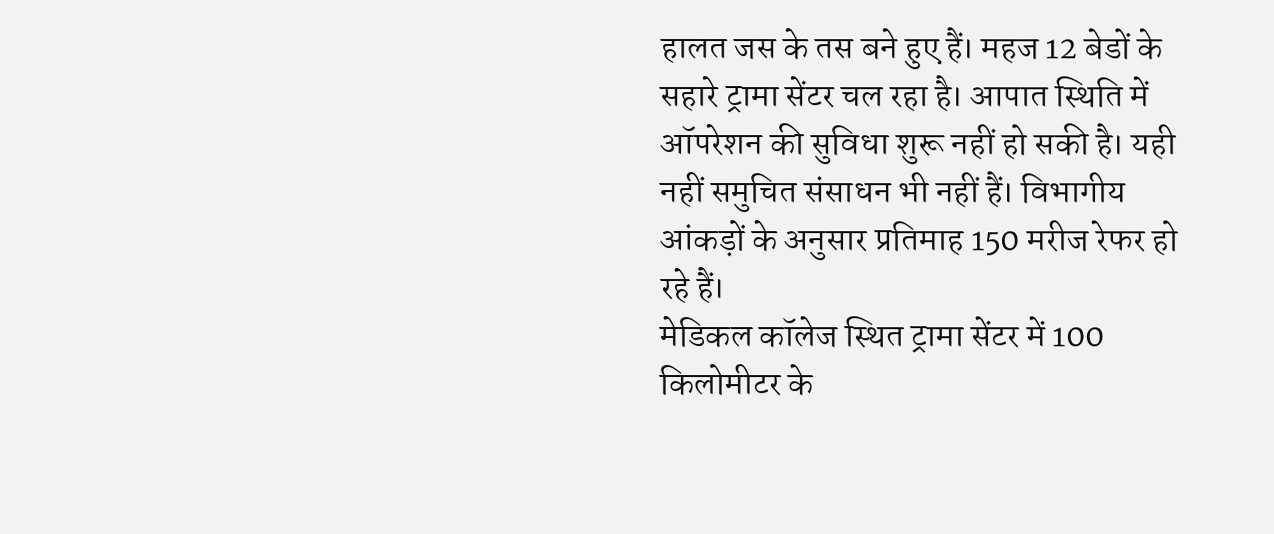हालत जस के तस बने हुए हैं। महज 12 बेडों के सहारे ट्रामा सेंटर चल रहा है। आपात स्थिति में ऑपरेशन की सुविधा शुरू नहीं हो सकी है। यही नहीं समुचित संसाधन भी नहीं हैं। विभागीय आंकड़ों के अनुसार प्रतिमाह 150 मरीज रेफर हो रहे हैं।
मेडिकल कॉलेज स्थित ट्रामा सेंटर में 100 किलोमीटर के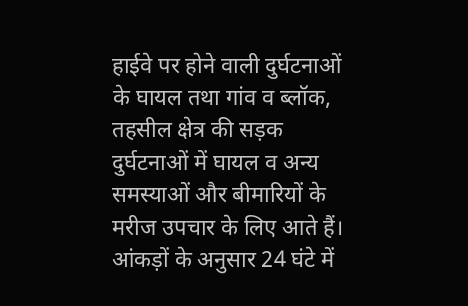हाईवे पर होने वाली दुर्घटनाओं के घायल तथा गांव व ब्लॉक, तहसील क्षेत्र की सड़क दुर्घटनाओं में घायल व अन्य समस्याओं और बीमारियों के मरीज उपचार के लिए आते हैं। आंकड़ों के अनुसार 24 घंटे में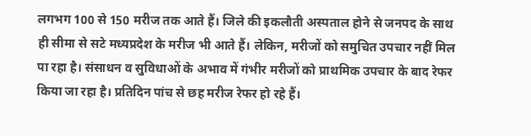लगभग 100 से 150 मरीज तक आते हैं। जिले की इकलौती अस्पताल होने से जनपद के साथ ही सीमा से सटे मध्यप्रदेश के मरीज भी आते हैं। लेकिन, मरीजों को समुचित उपचार नहीं मिल पा रहा है। संसाधन व सुविधाओं के अभाव में गंभीर मरीजों को प्राथमिक उपचार के बाद रेफर किया जा रहा है। प्रतिदिन पांच से छह मरीज रेफर हो रहे हैं।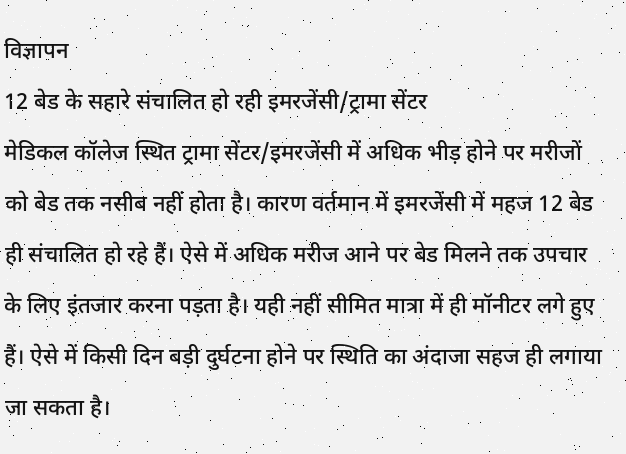विज्ञापन
12 बेड के सहारे संचालित हो रही इमरजेंसी/ट्रामा सेंटर
मेडिकल कॉलेज स्थित ट्रामा सेंटर/इमरजेंसी में अधिक भीड़ होने पर मरीजों को बेड तक नसीब नहीं होता है। कारण वर्तमान में इमरजेंसी में महज 12 बेड ही संचालित हो रहे हैं। ऐसे में अधिक मरीज आने पर बेड मिलने तक उपचार के लिए इंतजार करना पड़ता है। यही नहीं सीमित मात्रा में ही मॉनीटर लगे हुए हैं। ऐसे में किसी दिन बड़ी दुर्घटना होने पर स्थिति का अंदाजा सहज ही लगाया जा सकता है।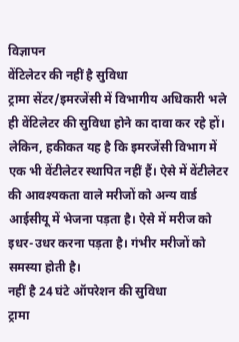विज्ञापन
वेंटिलेटर की नहीं है सुविधा
ट्रामा सेंटर/इमरजेंसी में विभागीय अधिकारी भले ही वेंटिलेटर की सुविधा होने का दावा कर रहे हों। लेकिन, हकीकत यह है कि इमरजेंसी विभाग में एक भी वेंटीलेटर स्थापित नहीं हैं। ऐसे में वेंटीलेटर की आवश्यकता वाले मरीजों को अन्य वार्ड आईसीयू में भेजना पड़ता है। ऐसे में मरीज को इधर-उधर करना पड़ता है। गंभीर मरीजों को समस्या होती है।
नहीं है 24 घंटे ऑपरेशन की सुविधा
ट्रामा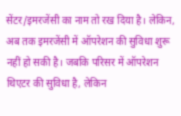सेंटर/इमरजेंसी का नाम तो रख दिया है। लेकिन, अब तक इमरजेंसी में ऑपरेशन की सुविधा शुरू नहीं हो सकी है। जबकि परिसर में ऑपरेशन थिएटर की सुविधा है, लेकिन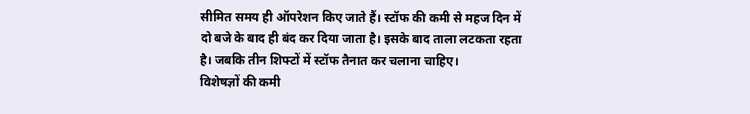सीमित समय ही ऑपरेशन किए जाते हैं। स्टॉफ की कमी से महज दिन में दो बजे के बाद ही बंद कर दिया जाता है। इसके बाद ताला लटकता रहता है। जबकि तीन शिफ्टों में स्टॉफ तैनात कर चलाना चाहिए।
विशेषज्ञों की कमी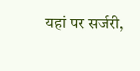यहां पर सर्जरी,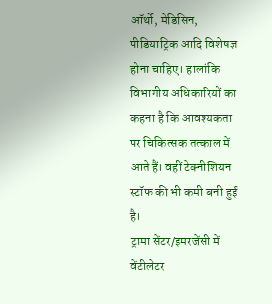ऑर्थो, मेडिसिन, पीडियाट्रिक आदि विशेषज्ञ होना चाहिए। हालांकि विभागीय अधिकारियों का कहना है कि आवश्यकता पर चिकित्सक तत्काल में आते हैं। वहीं टेक्नीशियन स्टॉफ की भी कमी बनी हुई है।
ट्रामा सेंटर/इमरजेंसी में वेंटीलेटर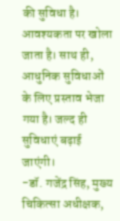की सुविधा है। आवश्यकता पर खोला जाता है। साथ ही, आधुनिक सुविधाओं के लिए प्रस्ताव भेजा गया है। जल्द ही सुविधाएं बढ़ाई जाएंगी।
-डॉ. गजेंद्र सिंह, मुख्य चिकित्सा अधीक्षक,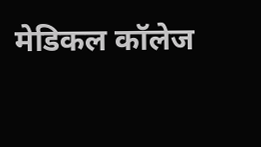मेडिकल कॉलेज